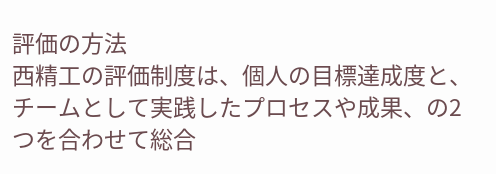評価の方法
西精工の評価制度は、個人の目標達成度と、チームとして実践したプロセスや成果、の2つを合わせて総合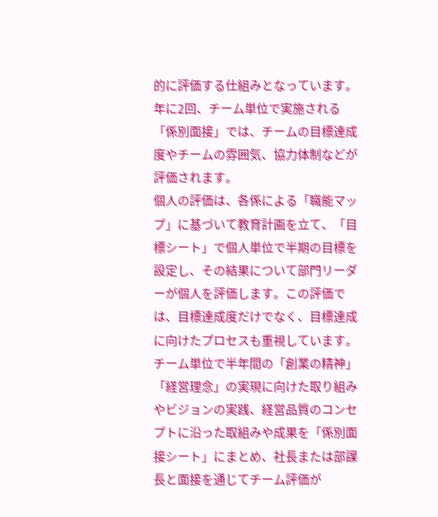的に評価する仕組みとなっています。
年に2回、チーム単位で実施される「係別面接」では、チームの目標達成度やチームの雰囲気、協力体制などが評価されます。
個人の評価は、各係による「職能マップ」に基づいて教育計画を立て、「目標シート」で個人単位で半期の目標を設定し、その結果について部門リーダーが個人を評価します。この評価では、目標達成度だけでなく、目標達成に向けたプロセスも重視しています。
チーム単位で半年間の「創業の精神」「経営理念」の実現に向けた取り組みやビジョンの実践、経営品質のコンセプトに沿った取組みや成果を「係別面接シート」にまとめ、社長または部課長と面接を通じてチーム評価が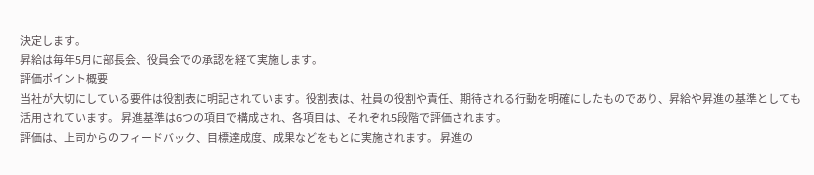決定します。
昇給は毎年5月に部長会、役員会での承認を経て実施します。
評価ポイント概要
当社が大切にしている要件は役割表に明記されています。役割表は、社員の役割や責任、期待される行動を明確にしたものであり、昇給や昇進の基準としても活用されています。 昇進基準は6つの項目で構成され、各項目は、それぞれ5段階で評価されます。
評価は、上司からのフィードバック、目標達成度、成果などをもとに実施されます。 昇進の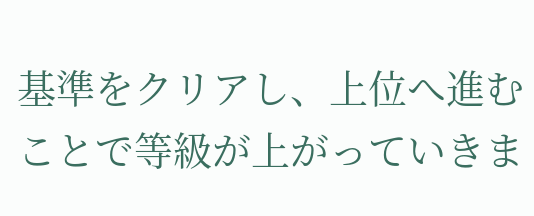基準をクリアし、上位へ進むことで等級が上がっていきま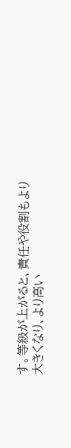す。等級が上がると、責任や役割もより大きくなり、より高い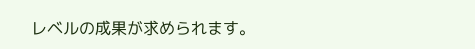レベルの成果が求められます。